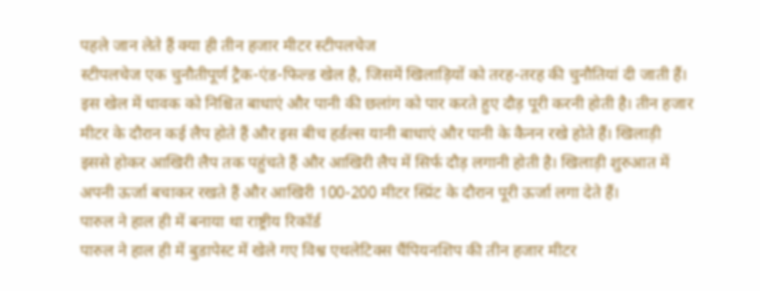पहले जान लेते हैं क्या ही तीन हजार मीटर स्टीपलचेज
स्टीपलचेज एक चुनौतीपूर्ण ट्रैक-एंड-फिल्ड खेल है, जिसमें खिलाड़ियों को तरह-तरह की चुनौतियां दी जाती हैं। इस खेल में धावक को निश्चित बाधाएं और पानी की छलांग को पार करते हुए दौड़ पूरी करनी होती है। तीन हजार मीटर के दौरान कई लैप होते हैं और इस बीच हर्डल्स यानी बाधाएं और पानी के कैनन रखे होते हैं। खिलाड़ी इससे होकर आखिरी लैप तक पहुंचते हैं और आखिरी लैप में सिर्फ दौड़ लगानी होती है। खिलाड़ी शुरुआत में अपनी ऊर्जा बचाकर रखते हैं और आखिरी 100-200 मीटर स्प्रिंट के दौरान पूरी ऊर्जा लगा देते हैं।
पारुल ने हाल ही में बनाया था राष्ट्रीय रिकॉर्ड
पारुल ने हाल ही में बुडापेस्ट में खेले गए विश्व एथलेटिक्स चैंपियनशिप की तीन हजार मीटर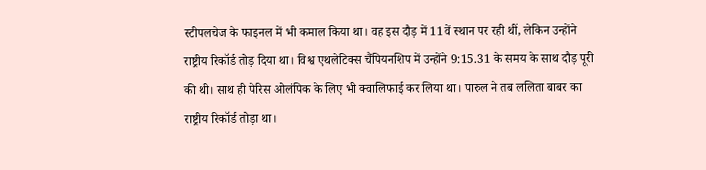स्टीपलचेज के फाइनल में भी कमाल किया था। वह इस दौड़ में 11वें स्थान पर रही थीं, लेकिन उन्होंने राष्ट्रीय रिकॉर्ड तोड़ दिया था। विश्व एथलेटिक्स चैंपियनशिप में उन्होंने 9:15.31 के समय के साथ दौड़ पूरी की थी। साथ ही पेरिस ओलंपिक के लिए भी क्वालिफाई कर लिया था। पारुल ने तब ललिता बाबर का राष्ट्रीय रिकॉर्ड तोड़ा था।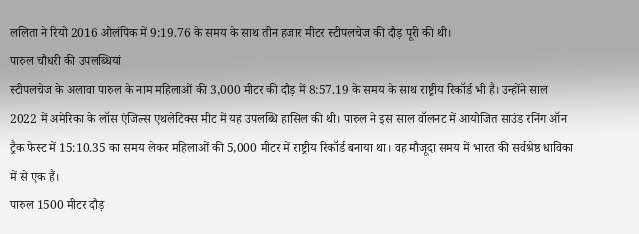ललिता ने रियो 2016 ओलंपिक में 9:19.76 के समय के साथ तीन हजार मीटर स्टीपलचेज की दौड़ पूरी की थी।
पारुल चौधरी की उपलब्धियां
स्टीपलचेज के अलावा पारुल के नाम महिलाओं की 3,000 मीटर की दौड़ में 8:57.19 के समय के साथ राष्ट्रीय रिकॉर्ड भी है। उन्होंने साल 2022 में अमेरिका के लॉस एंजिल्स एथलेटिक्स मीट में यह उपलब्धि हासिल की थी। पारुल ने इस साल वॉलनट में आयोजित साउंड रनिंग ऑन ट्रैक फेस्ट में 15:10.35 का समय लेकर महिलाओं की 5,000 मीटर में राष्ट्रीय रिकॉर्ड बनाया था। वह मौजूदा समय में भारत की सर्वश्रेष्ठ धाविका में से एक हैं।
पारुल 1500 मीटर दौड़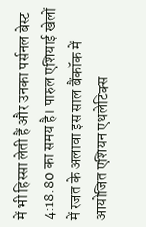में भी हिस्सा लेती हैं और उनका पर्सनल बेस्ट 4:18.80 का समय है। पारुल एशियाई खेलों में रजत के अलावा इस साल बैंकॉक में आयोजित एशियन एथलेटिक्स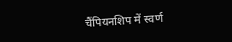चैंपियनशिप में स्वर्ण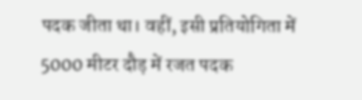पदक जीता था। वहीं, इसी प्रतियोगिता में 5000 मीटर दौड़ में रजत पदक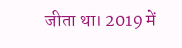जीता था। 2019 में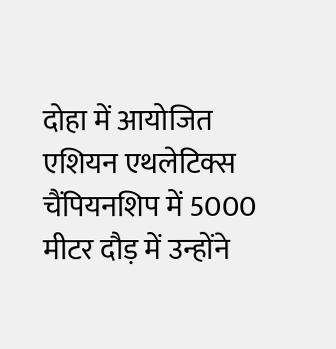दोहा में आयोजित एशियन एथलेटिक्स चैंपियनशिप में 5000 मीटर दौड़ में उन्होंने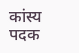कांस्य पदक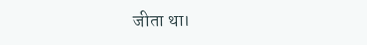जीता था।